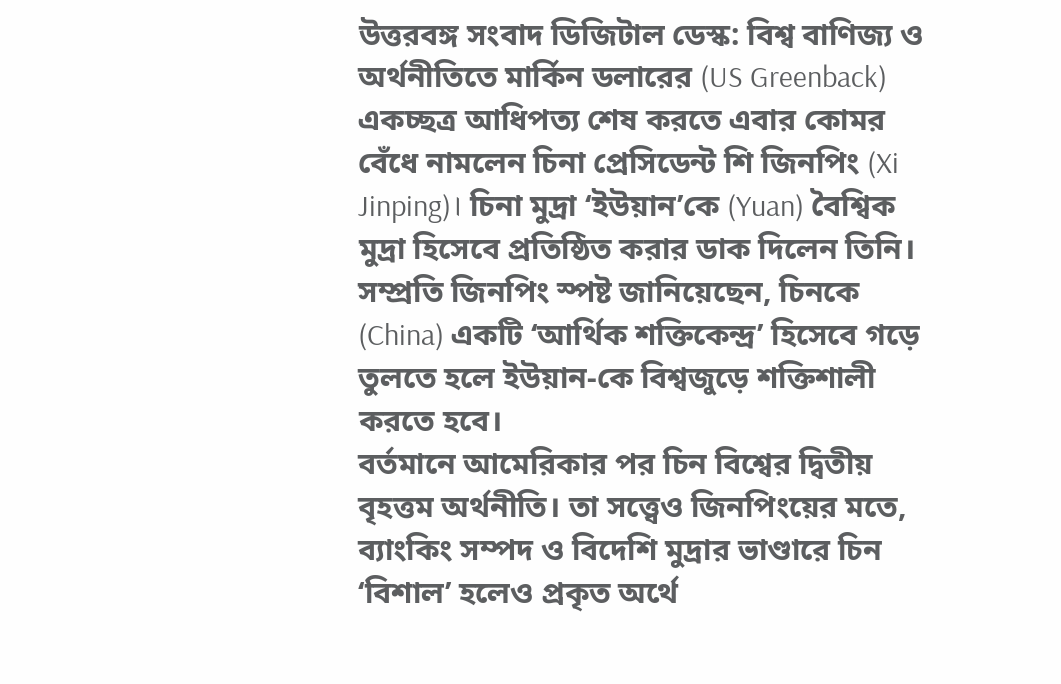উত্তরবঙ্গ সংবাদ ডিজিটাল ডেস্ক: বিশ্ব বাণিজ্য ও অর্থনীতিতে মার্কিন ডলারের (US Greenback) একচ্ছত্র আধিপত্য শেষ করতে এবার কোমর বেঁধে নামলেন চিনা প্রেসিডেন্ট শি জিনপিং (Xi Jinping)। চিনা মুদ্রা ‘ইউয়ান’কে (Yuan) বৈশ্বিক মুদ্রা হিসেবে প্রতিষ্ঠিত করার ডাক দিলেন তিনি। সম্প্রতি জিনপিং স্পষ্ট জানিয়েছেন, চিনকে (China) একটি ‘আর্থিক শক্তিকেন্দ্র’ হিসেবে গড়ে তুলতে হলে ইউয়ান-কে বিশ্বজুড়ে শক্তিশালী করতে হবে।
বর্তমানে আমেরিকার পর চিন বিশ্বের দ্বিতীয় বৃহত্তম অর্থনীতি। তা সত্ত্বেও জিনপিংয়ের মতে, ব্যাংকিং সম্পদ ও বিদেশি মুদ্রার ভাণ্ডারে চিন ‘বিশাল’ হলেও প্রকৃত অর্থে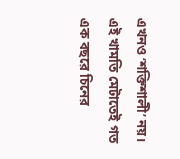এখনও ‘শক্তিশালী’ নয়। এই খামতি মেটাতেই গত এক বছরে চিনের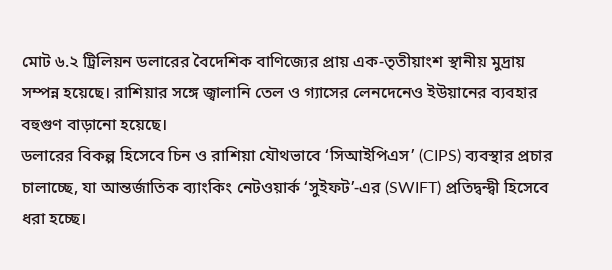মোট ৬.২ ট্রিলিয়ন ডলারের বৈদেশিক বাণিজ্যের প্রায় এক-তৃতীয়াংশ স্থানীয় মুদ্রায় সম্পন্ন হয়েছে। রাশিয়ার সঙ্গে জ্বালানি তেল ও গ্যাসের লেনদেনেও ইউয়ানের ব্যবহার বহুগুণ বাড়ানো হয়েছে।
ডলারের বিকল্প হিসেবে চিন ও রাশিয়া যৌথভাবে ‘সিআইপিএস’ (CIPS) ব্যবস্থার প্রচার চালাচ্ছে, যা আন্তর্জাতিক ব্যাংকিং নেটওয়ার্ক ‘সুইফট’-এর (SWIFT) প্রতিদ্বন্দ্বী হিসেবে ধরা হচ্ছে।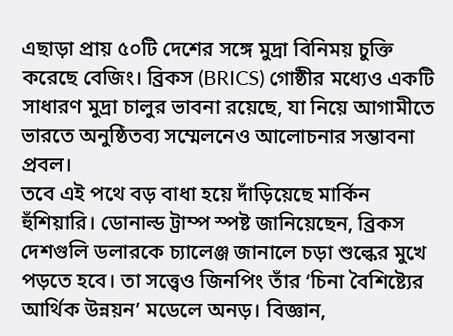এছাড়া প্রায় ৫০টি দেশের সঙ্গে মুদ্রা বিনিময় চুক্তি করেছে বেজিং। ব্রিকস (BRICS) গোষ্ঠীর মধ্যেও একটি সাধারণ মুদ্রা চালুর ভাবনা রয়েছে, যা নিয়ে আগামীতে ভারতে অনুষ্ঠিতব্য সম্মেলনেও আলোচনার সম্ভাবনা প্রবল।
তবে এই পথে বড় বাধা হয়ে দাঁড়িয়েছে মার্কিন হুঁশিয়ারি। ডোনাল্ড ট্রাম্প স্পষ্ট জানিয়েছেন, ব্রিকস দেশগুলি ডলারকে চ্যালেঞ্জ জানালে চড়া শুল্কের মুখে পড়তে হবে। তা সত্ত্বেও জিনপিং তাঁর ‘চিনা বৈশিষ্ট্যের আর্থিক উন্নয়ন’ মডেলে অনড়। বিজ্ঞান,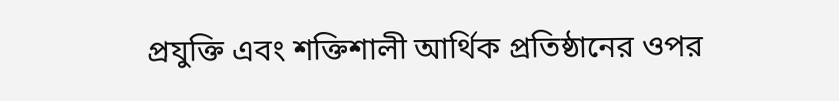প্রযুক্তি এবং শক্তিশালী আর্থিক প্রতিষ্ঠানের ওপর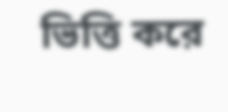ভিত্তি করে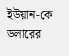ইউয়ান-কে ডলারের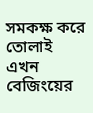সমকক্ষ করে তোলাই এখন বেজিংয়ের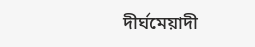দীর্ঘমেয়াদী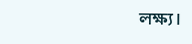লক্ষ্য।